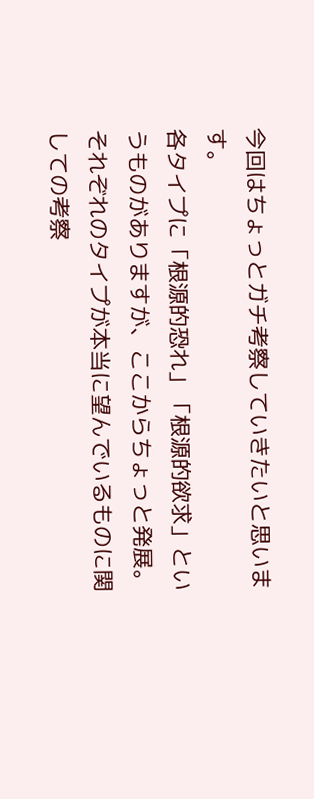今回はちょっとガチ考察していきたいと思います。
各タイプに「根源的恐れ」「根源的欲求」というものがありますが、ここからちょっと発展。それぞれのタイプが本当に望んでいるものに関しての考察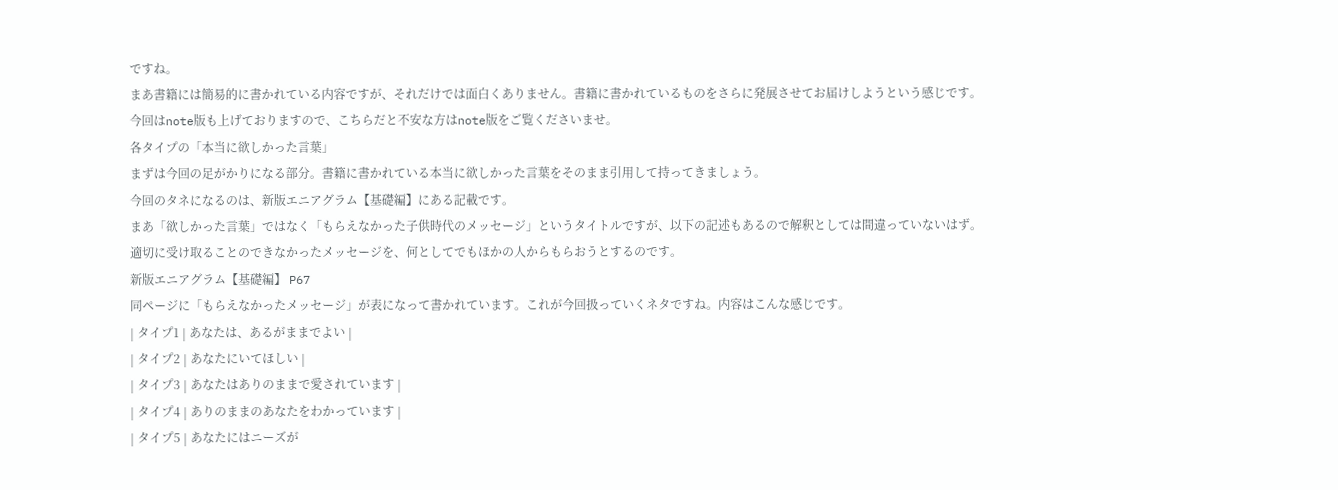ですね。
まあ書籍には簡易的に書かれている内容ですが、それだけでは面白くありません。書籍に書かれているものをさらに発展させてお届けしようという感じです。
今回はnote版も上げておりますので、こちらだと不安な方はnote版をご覧くださいませ。
各タイプの「本当に欲しかった言葉」
まずは今回の足がかりになる部分。書籍に書かれている本当に欲しかった言葉をそのまま引用して持ってきましょう。
今回のタネになるのは、新版エニアグラム【基礎編】にある記載です。
まあ「欲しかった言葉」ではなく「もらえなかった子供時代のメッセージ」というタイトルですが、以下の記述もあるので解釈としては間違っていないはず。
適切に受け取ることのできなかったメッセージを、何としてでもほかの人からもらおうとするのです。
新版エニアグラム【基礎編】 P67
同ページに「もらえなかったメッセージ」が表になって書かれています。これが今回扱っていくネタですね。内容はこんな感じです。
| タイプ1 | あなたは、あるがままでよい |
| タイプ2 | あなたにいてほしい |
| タイプ3 | あなたはありのままで愛されています |
| タイプ4 | ありのままのあなたをわかっています |
| タイプ5 | あなたにはニーズが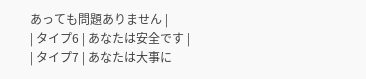あっても問題ありません |
| タイプ6 | あなたは安全です |
| タイプ7 | あなたは大事に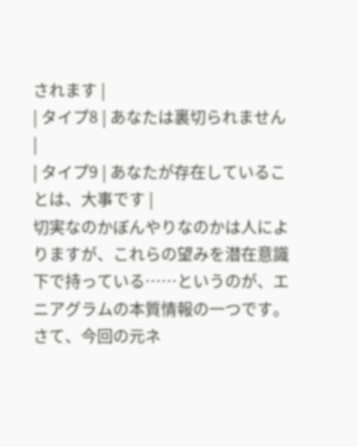されます |
| タイプ8 | あなたは裏切られません |
| タイプ9 | あなたが存在していることは、大事です |
切実なのかぼんやりなのかは人によりますが、これらの望みを潜在意識下で持っている……というのが、エニアグラムの本質情報の一つです。
さて、今回の元ネ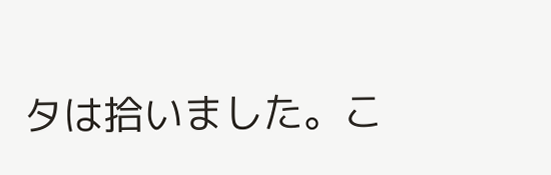タは拾いました。こ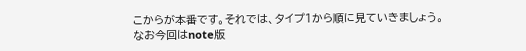こからが本番です。それでは、タイプ1から順に見ていきましょう。
なお今回はnote版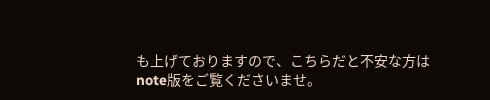も上げておりますので、こちらだと不安な方はnote版をご覧くださいませ。